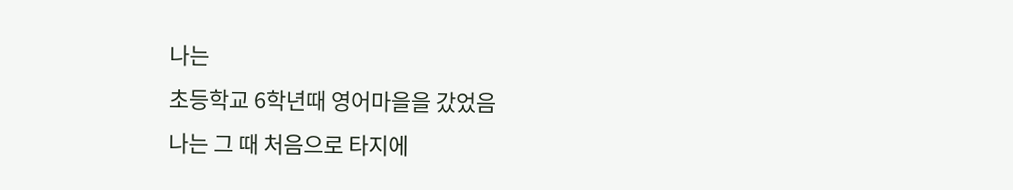나는
초등학교 6학년때 영어마을을 갔었음
나는 그 때 처음으로 타지에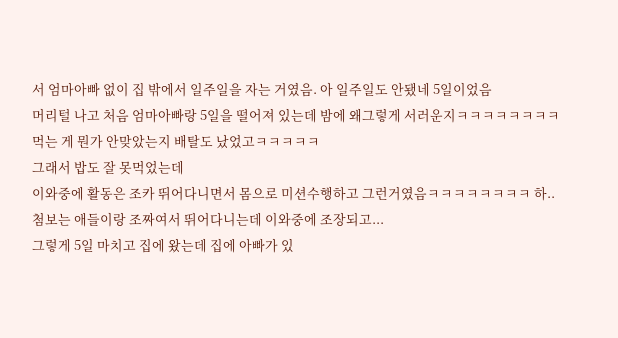서 엄마아빠 없이 집 밖에서 일주일을 자는 거였음. 아 일주일도 안됐네 5일이었음
머리털 나고 처음 엄마아빠랑 5일을 떨어져 있는데 밤에 왜그렇게 서러운지ㅋㅋㅋㅋㅋㅋㅋㅋ
먹는 게 뭔가 안맞았는지 배탈도 났었고ㅋㅋㅋㅋㅋ
그래서 밥도 잘 못먹었는데
이와중에 활동은 조카 뛰어다니면서 몸으로 미션수행하고 그런거였음ㅋㅋㅋㅋㅋㅋㅋㅋ 하..
첨보는 애들이랑 조짜여서 뛰어다니는데 이와중에 조장되고...
그렇게 5일 마치고 집에 왔는데 집에 아빠가 있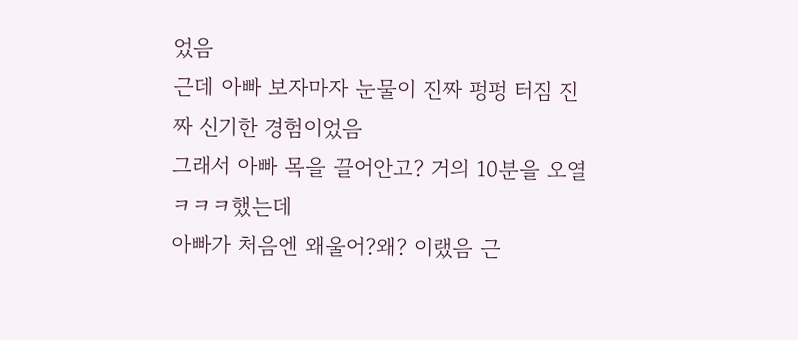었음
근데 아빠 보자마자 눈물이 진짜 펑펑 터짐 진짜 신기한 경험이었음
그래서 아빠 목을 끌어안고? 거의 10분을 오열ㅋㅋㅋ했는데
아빠가 처음엔 왜울어?왜? 이랬음 근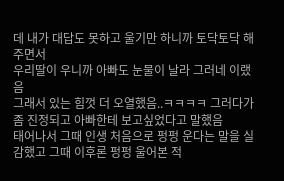데 내가 대답도 못하고 울기만 하니까 토닥토닥 해주면서
우리딸이 우니까 아빠도 눈물이 날라 그러네 이랬음
그래서 있는 힘껏 더 오열했음..ㅋㅋㅋㅋ 그러다가 좀 진정되고 아빠한테 보고싶었다고 말했음
태어나서 그때 인생 처음으로 펑펑 운다는 말을 실감했고 그때 이후론 펑펑 울어본 적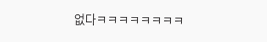없다ㅋㅋㅋㅋㅋㅋㅋㅋ